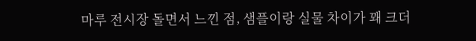마루 전시장 돌면서 느낀 점, 샘플이랑 실물 차이가 꽤 크더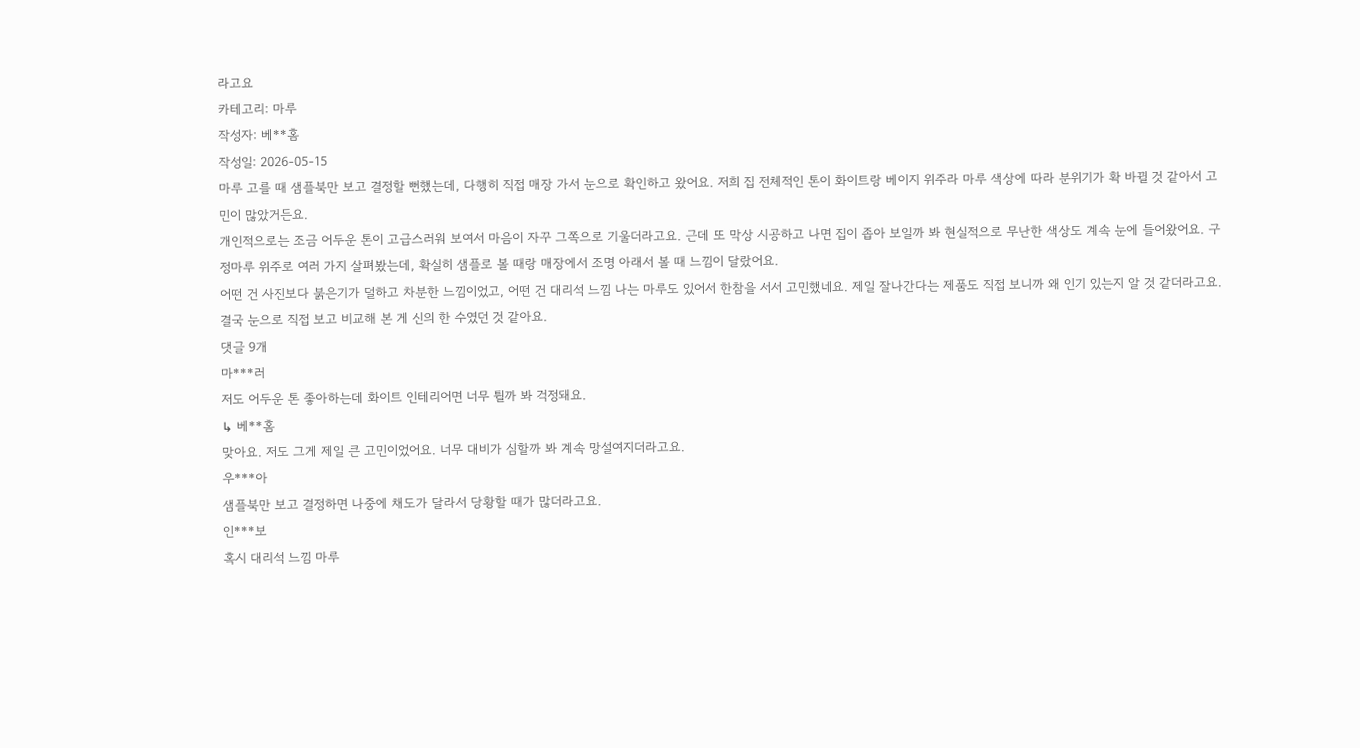라고요
카테고리: 마루
작성자: 베**홈
작성일: 2026-05-15
마루 고를 때 샘플북만 보고 결정할 뻔했는데, 다행히 직접 매장 가서 눈으로 확인하고 왔어요. 저희 집 전체적인 톤이 화이트랑 베이지 위주라 마루 색상에 따라 분위기가 확 바뀔 것 같아서 고민이 많았거든요.
개인적으로는 조금 어두운 톤이 고급스러워 보여서 마음이 자꾸 그쪽으로 기울더라고요. 근데 또 막상 시공하고 나면 집이 좁아 보일까 봐 현실적으로 무난한 색상도 계속 눈에 들어왔어요. 구정마루 위주로 여러 가지 살펴봤는데, 확실히 샘플로 볼 때랑 매장에서 조명 아래서 볼 때 느낌이 달랐어요.
어떤 건 사진보다 붉은기가 덜하고 차분한 느낌이었고, 어떤 건 대리석 느낌 나는 마루도 있어서 한참을 서서 고민했네요. 제일 잘나간다는 제품도 직접 보니까 왜 인기 있는지 알 것 같더라고요. 결국 눈으로 직접 보고 비교해 본 게 신의 한 수였던 것 같아요.
댓글 9개
마***러
저도 어두운 톤 좋아하는데 화이트 인테리어면 너무 튈까 봐 걱정돼요.
↳ 베**홈
맞아요. 저도 그게 제일 큰 고민이었어요. 너무 대비가 심할까 봐 계속 망설여지더라고요.
우***아
샘플북만 보고 결정하면 나중에 채도가 달라서 당황할 때가 많더라고요.
인***보
혹시 대리석 느낌 마루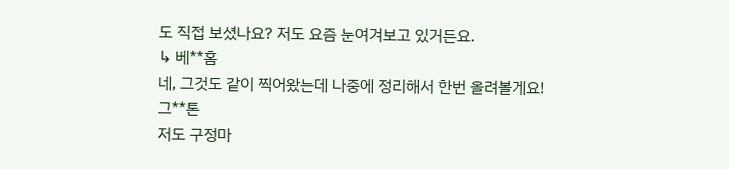도 직접 보셨나요? 저도 요즘 눈여겨보고 있거든요.
↳ 베**홈
네, 그것도 같이 찍어왔는데 나중에 정리해서 한번 올려볼게요!
그**톤
저도 구정마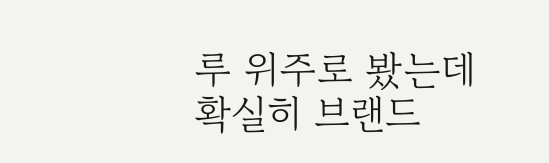루 위주로 봤는데 확실히 브랜드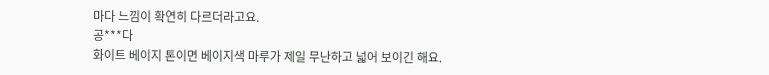마다 느낌이 확연히 다르더라고요.
공***다
화이트 베이지 톤이면 베이지색 마루가 제일 무난하고 넓어 보이긴 해요.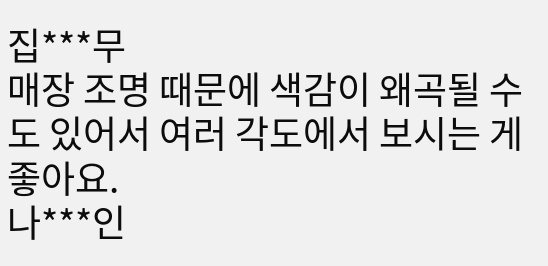집***무
매장 조명 때문에 색감이 왜곡될 수도 있어서 여러 각도에서 보시는 게 좋아요.
나***인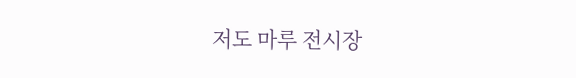저도 마루 전시장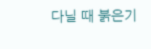다닐 때 붉은기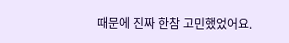때문에 진짜 한참 고민했었어요.